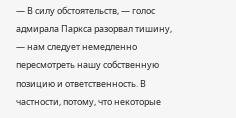— В силу обстоятельств, — голос адмирала Паркса разорвал тишину, — нам следует немедленно пересмотреть нашу собственную позицию и ответственность. В частности, потому, что некоторые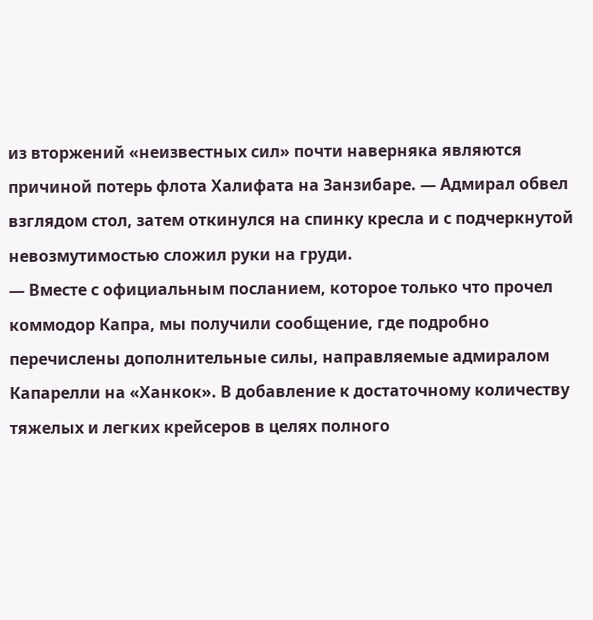из вторжений «неизвестных сил» почти наверняка являются причиной потерь флота Халифата на Занзибаре. — Адмирал обвел взглядом стол, затем откинулся на спинку кресла и с подчеркнутой невозмутимостью сложил руки на груди.
— Вместе с официальным посланием, которое только что прочел коммодор Капра, мы получили сообщение, где подробно перечислены дополнительные силы, направляемые адмиралом Капарелли на «Ханкок». В добавление к достаточному количеству тяжелых и легких крейсеров в целях полного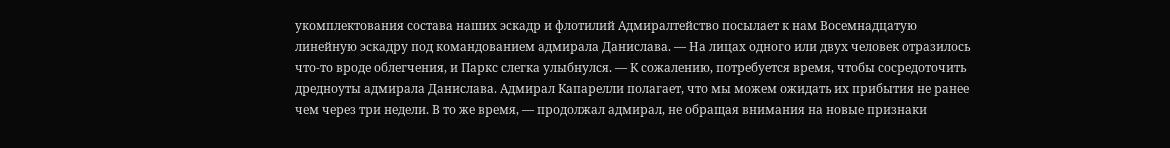укомплектования состава наших эскадр и флотилий Адмиралтейство посылает к нам Восемнадцатую линейную эскадру под командованием адмирала Данислава. — На лицах одного или двух человек отразилось что-то вроде облегчения, и Паркс слегка улыбнулся. — К сожалению, потребуется время, чтобы сосредоточить дредноуты адмирала Данислава. Адмирал Капарелли полагает, что мы можем ожидать их прибытия не ранее чем через три недели. В то же время, — продолжал адмирал, не обращая внимания на новые признаки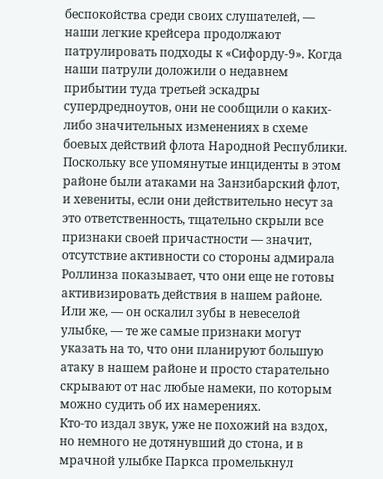беспокойства среди своих слушателей, — наши легкие крейсера продолжают патрулировать подходы к «Сифорду-9». Когда наши патрули доложили о недавнем прибытии туда третьей эскадры супердредноутов, они не сообщили о каких-либо значительных изменениях в схеме боевых действий флота Народной Республики. Поскольку все упомянутые инциденты в этом районе были атаками на Занзибарский флот, и хевениты, если они действительно несут за это ответственность, тщательно скрыли все признаки своей причастности — значит, отсутствие активности со стороны адмирала Роллинза показывает, что они еще не готовы активизировать действия в нашем районе. Или же, — он оскалил зубы в невеселой улыбке, — те же самые признаки могут указать на то, что они планируют большую атаку в нашем районе и просто старательно скрывают от нас любые намеки, по которым можно судить об их намерениях.
Кто-то издал звук, уже не похожий на вздох, но немного не дотянувший до стона, и в мрачной улыбке Паркса промелькнул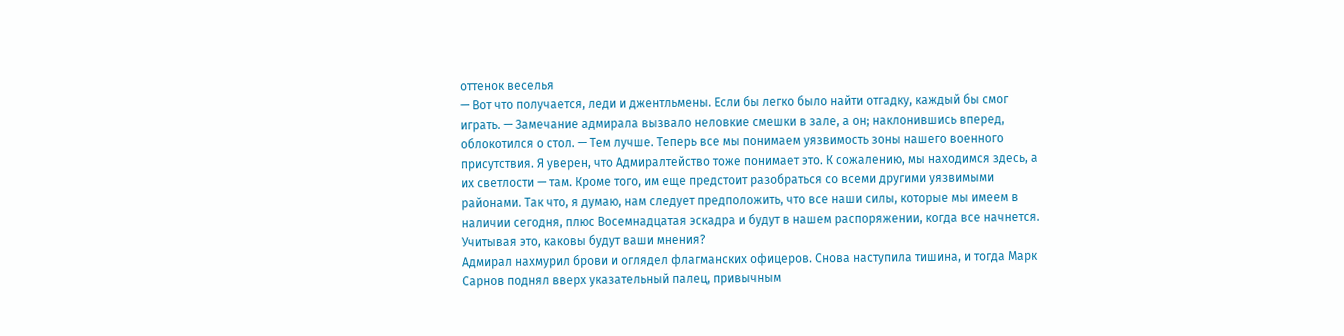оттенок веселья
— Вот что получается, леди и джентльмены. Если бы легко было найти отгадку, каждый бы смог играть. — Замечание адмирала вызвало неловкие смешки в зале, а он; наклонившись вперед, облокотился о стол. — Тем лучше. Теперь все мы понимаем уязвимость зоны нашего военного присутствия. Я уверен, что Адмиралтейство тоже понимает это. К сожалению, мы находимся здесь, а их светлости — там. Кроме того, им еще предстоит разобраться со всеми другими уязвимыми районами. Так что, я думаю, нам следует предположить, что все наши силы, которые мы имеем в наличии сегодня, плюс Восемнадцатая эскадра и будут в нашем распоряжении, когда все начнется. Учитывая это, каковы будут ваши мнения?
Адмирал нахмурил брови и оглядел флагманских офицеров. Снова наступила тишина, и тогда Марк Сарнов поднял вверх указательный палец, привычным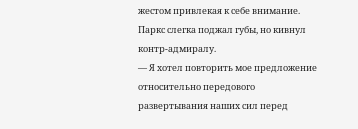жестом привлекая к себе внимание. Паркс слегка поджал губы, но кивнул контр-адмиралу.
— Я хотел повторить мое предложение относительно передового развертывания наших сил перед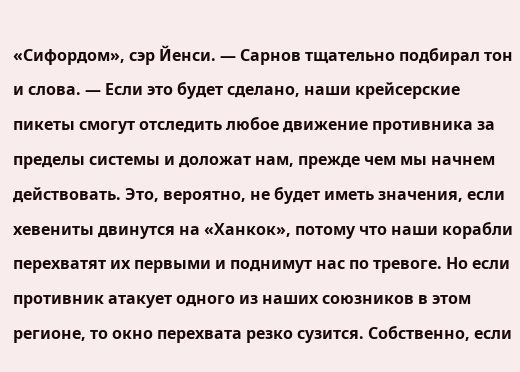«Сифордом», сэр Йенси. — Сарнов тщательно подбирал тон и слова. — Если это будет сделано, наши крейсерские пикеты смогут отследить любое движение противника за пределы системы и доложат нам, прежде чем мы начнем действовать. Это, вероятно, не будет иметь значения, если хевениты двинутся на «Ханкок», потому что наши корабли перехватят их первыми и поднимут нас по тревоге. Но если противник атакует одного из наших союзников в этом регионе, то окно перехвата резко сузится. Собственно, если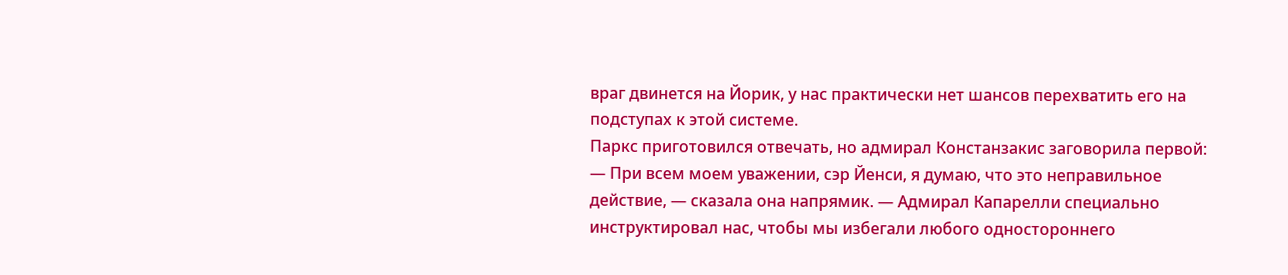враг двинется на Йорик, у нас практически нет шансов перехватить его на подступах к этой системе.
Паркс приготовился отвечать, но адмирал Констанзакис заговорила первой:
— При всем моем уважении, сэр Йенси, я думаю, что это неправильное действие, — сказала она напрямик. — Адмирал Капарелли специально инструктировал нас, чтобы мы избегали любого одностороннего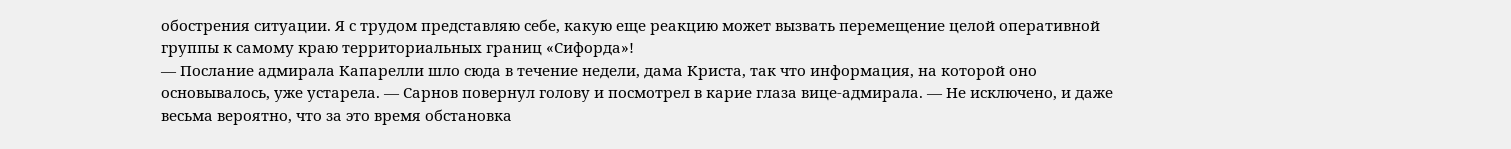обострения ситуации. Я с трудом представляю себе, какую еще реакцию может вызвать перемещение целой оперативной группы к самому краю территориальных границ «Сифорда»!
— Послание адмирала Капарелли шло сюда в течение недели, дама Криста, так что информация, на которой оно основывалось, уже устарела. — Сарнов повернул голову и посмотрел в карие глаза вице-адмирала. — Не исключено, и даже весьма вероятно, что за это время обстановка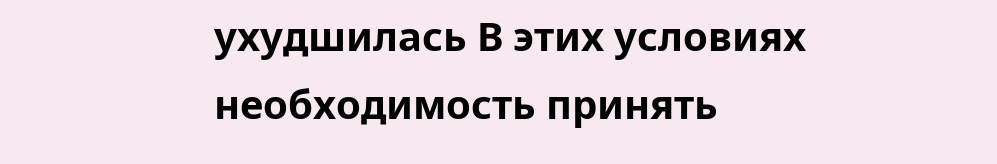ухудшилась В этих условиях необходимость принять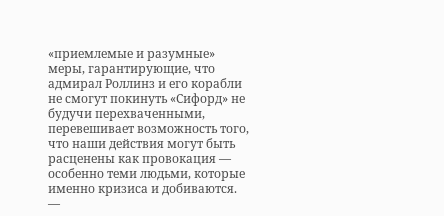«приемлемые и разумные» меры, гарантирующие, что адмирал Роллинз и его корабли не смогут покинуть «Сифорд» не будучи перехваченными, перевешивает возможность того, что наши действия могут быть расценены как провокация — особенно теми людьми, которые именно кризиса и добиваются.
—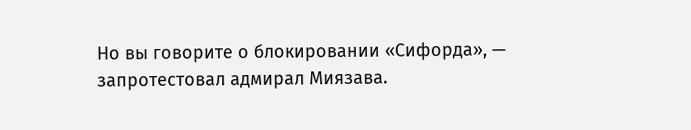Но вы говорите о блокировании «Сифорда», — запротестовал адмирал Миязава.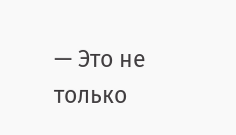— Это не только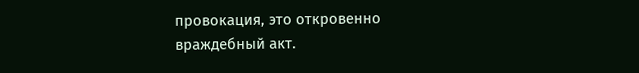провокация, это откровенно враждебный акт.